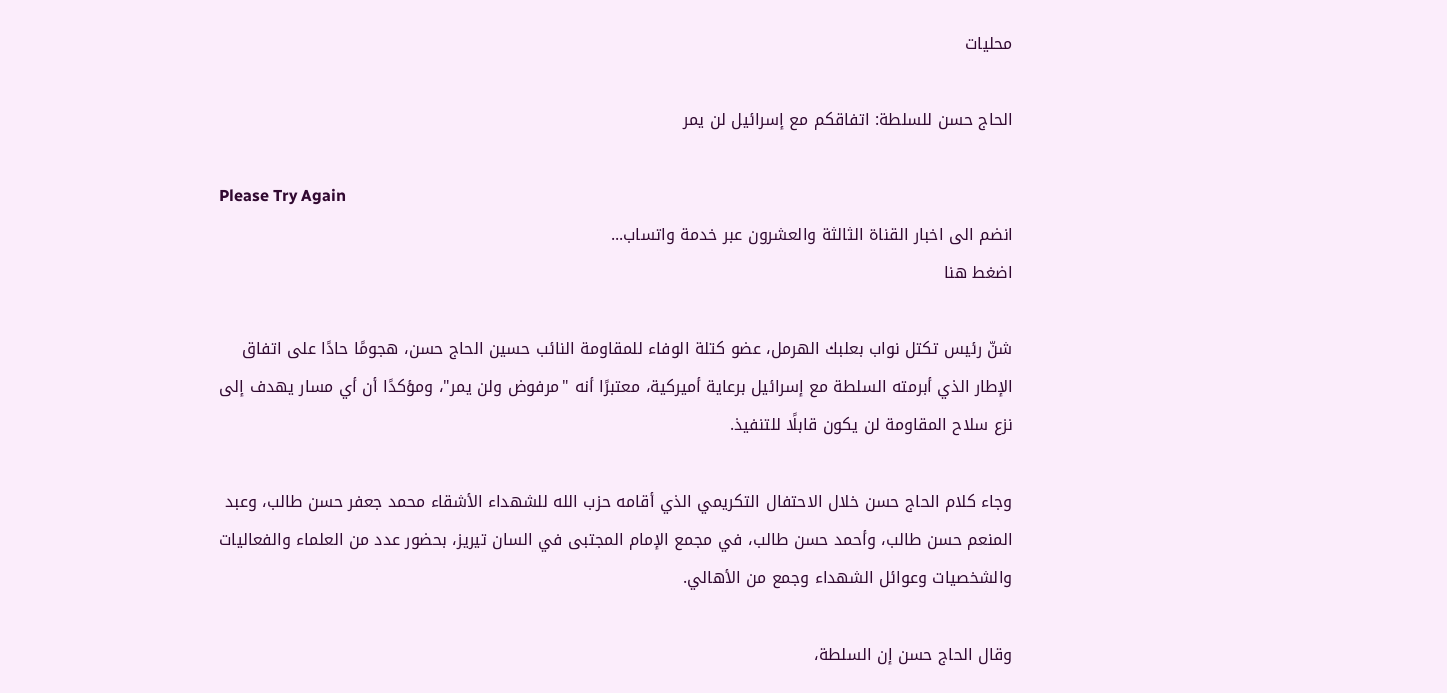محليات

الحاج حسن للسلطة: اتفاقكم مع إسرائيل لن يمر

Please Try Again
انضم الى اخبار القناة الثالثة والعشرون عبر خدمة واتساب...
اضغط هنا

شنّ رئيس تكتل نواب بعلبك الهرمل، عضو كتلة الوفاء للمقاومة النائب حسين الحاج حسن، هجومًا حادًا على اتفاق الإطار الذي أبرمته السلطة مع إسرائيل برعاية أميركية، معتبرًا أنه "مرفوض ولن يمر"، ومؤكدًا أن أي مسار يهدف إلى نزع سلاح المقاومة لن يكون قابلًا للتنفيذ.

وجاء كلام الحاج حسن خلال الاحتفال التكريمي الذي أقامه حزب الله للشهداء الأشقاء محمد جعفر حسن طالب، وعبد المنعم حسن طالب، وأحمد حسن طالب، في مجمع الإمام المجتبى في السان تيريز، بحضور عدد من العلماء والفعاليات والشخصيات وعوائل الشهداء وجمع من الأهالي.

وقال الحاج حسن إن السلطة،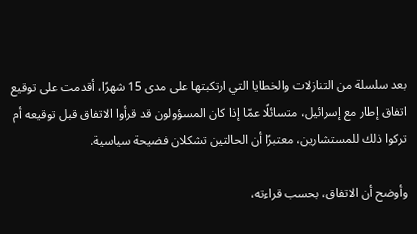بعد سلسلة من التنازلات والخطايا التي ارتكبتها على مدى 15 شهرًا، أقدمت على توقيع اتفاق إطار مع إسرائيل، متسائلًا عمّا إذا كان المسؤولون قد قرأوا الاتفاق قبل توقيعه أم تركوا ذلك للمستشارين، معتبرًا أن الحالتين تشكلان فضيحة سياسية.

وأوضح أن الاتفاق، بحسب قراءته،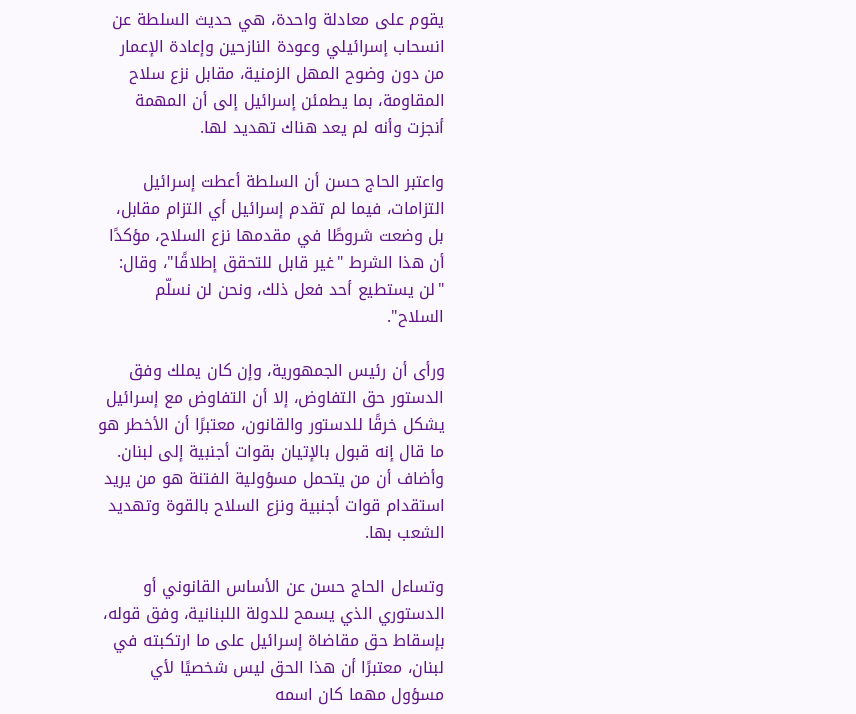يقوم على معادلة واحدة، هي حديث السلطة عن انسحاب إسرائيلي وعودة النازحين وإعادة الإعمار من دون وضوح المهل الزمنية، مقابل نزع سلاح المقاومة، بما يطمئن إسرائيل إلى أن المهمة أنجزت وأنه لم يعد هناك تهديد لها.

واعتبر الحاج حسن أن السلطة أعطت إسرائيل التزامات، فيما لم تقدم إسرائيل أي التزام مقابل، بل وضعت شروطًا في مقدمها نزع السلاح، مؤكدًا أن هذا الشرط "غير قابل للتحقق إطلاقًا"، وقال: "لن يستطيع أحد فعل ذلك، ونحن لن نسلّم السلاح".

ورأى أن رئيس الجمهورية، وإن كان يملك وفق الدستور حق التفاوض، إلا أن التفاوض مع إسرائيل يشكل خرقًا للدستور والقانون، معتبرًا أن الأخطر هو ما قال إنه قبول بالإتيان بقوات أجنبية إلى لبنان. وأضاف أن من يتحمل مسؤولية الفتنة هو من يريد استقدام قوات أجنبية ونزع السلاح بالقوة وتهديد الشعب بها.

وتساءل الحاج حسن عن الأساس القانوني أو الدستوري الذي يسمح للدولة اللبنانية، وفق قوله، بإسقاط حق مقاضاة إسرائيل على ما ارتكبته في لبنان، معتبرًا أن هذا الحق ليس شخصيًا لأي مسؤول مهما كان اسمه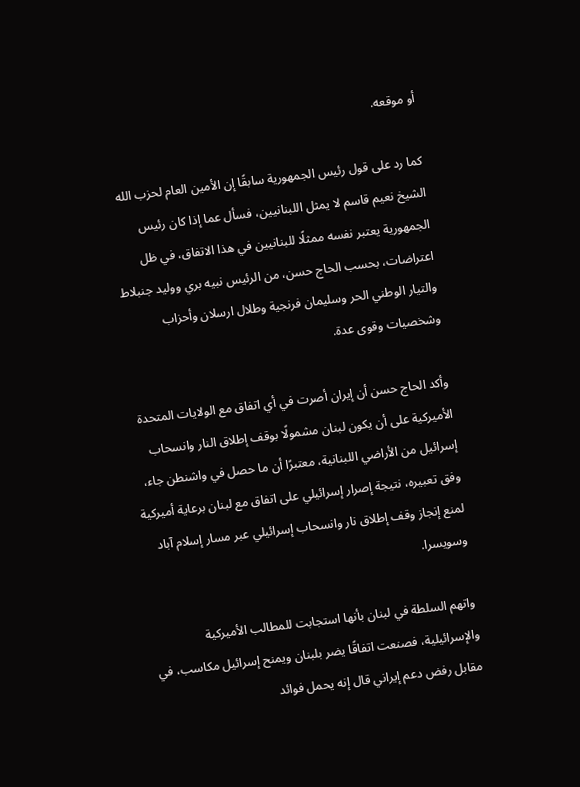أو موقعه.

كما رد على قول رئيس الجمهورية سابقًا إن الأمين العام لحزب الله الشيخ نعيم قاسم لا يمثل اللبنانيين، فسأل عما إذا كان رئيس الجمهورية يعتبر نفسه ممثلًا للبنانيين في هذا الاتفاق، في ظل اعتراضات، بحسب الحاج حسن، من الرئيس نبيه بري ووليد جنبلاط والتيار الوطني الحر وسليمان فرنجية وطلال ارسلان وأحزاب وشخصيات وقوى عدة.

وأكد الحاج حسن أن إيران أصرت في أي اتفاق مع الولايات المتحدة الأميركية على أن يكون لبنان مشمولًا بوقف إطلاق النار وانسحاب إسرائيل من الأراضي اللبنانية، معتبرًا أن ما حصل في واشنطن جاء، وفق تعبيره، نتيجة إصرار إسرائيلي على اتفاق مع لبنان برعاية أميركية لمنع إنجاز وقف إطلاق نار وانسحاب إسرائيلي عبر مسار إسلام آباد وسويسرا.

واتهم السلطة في لبنان بأنها استجابت للمطالب الأميركية والإسرائيلية، فصنعت اتفاقًا يضر بلبنان ويمنح إسرائيل مكاسب، في مقابل رفض دعم إيراني قال إنه يحمل فوائد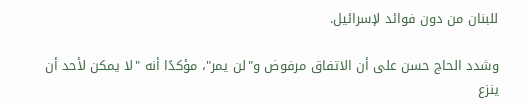للبنان من دون فوائد لإسرائيل.

وشدد الحاج حسن على أن الاتفاق مرفوض و"لن يمر"، مؤكدًا أنه "لا يمكن لأحد أن ينزع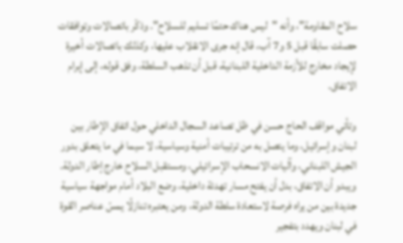سلاح المقاومة"، وأنه "ليس هناك حتمًا تسليم للسلاح". وذكّر باتصالات وتوافقات حصلت سابقًا قبل 5 و7 آب، قال إنه جرى الانقلاب عليها، وكذلك باتصالات أخيرة لإيجاد مخارج للأزمة الداخلية اللبنانية، قبل أن تذهب السلطة، وفق قوله، إلى إبرام الاتفاق.

وتأتي مواقف الحاج حسن في ظل تصاعد السجال الداخلي حول اتفاق الإطار بين لبنان وإسرائيل، وما يتصل به من ترتيبات أمنية وسياسية، لا سيما في ما يتعلق بدور الجيش اللبناني، وآليات الانسحاب الإسرائيلي، ومستقبل السلاح خارج إطار الدولة. ويبدو أن الاتفاق، بدل أن يفتح مسار تهدئة داخلية، وضع البلاد أمام مواجهة سياسية جديدة بين من يراه فرصة لاستعادة سلطة الدولة، ومن يعتبره تنازلًا يمسّ عناصر القوة في لبنان ويهدد بتفجير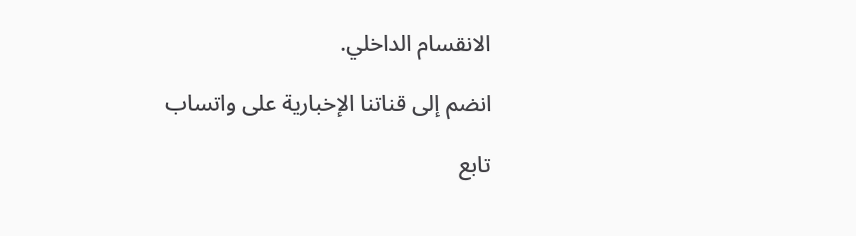الانقسام الداخلي.

انضم إلى قناتنا الإخبارية على واتساب

تابع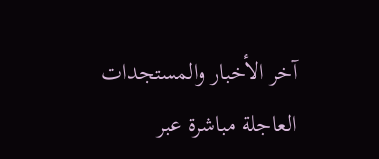آخر الأخبار والمستجدات العاجلة مباشرة عبر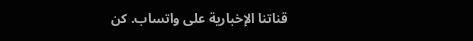قناتنا الإخبارية على واتساب. كن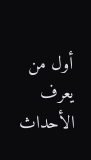أول من يعرف الأحداث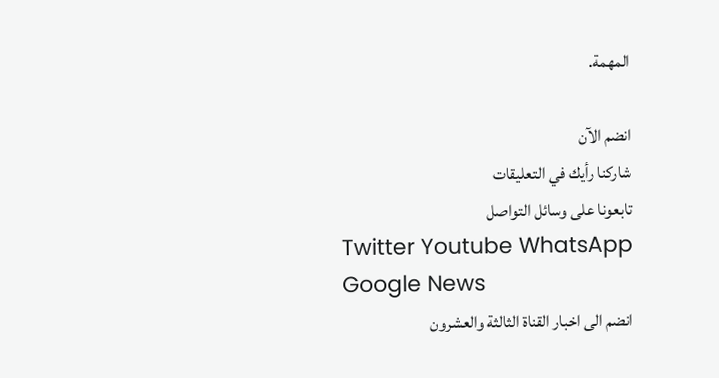المهمة.

انضم الآن
شاركنا رأيك في التعليقات
تابعونا على وسائل التواصل
Twitter Youtube WhatsApp Google News
انضم الى اخبار القناة الثالثة والعشرون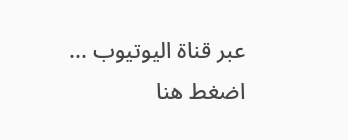عبر قناة اليوتيوب ...
اضغط هنا